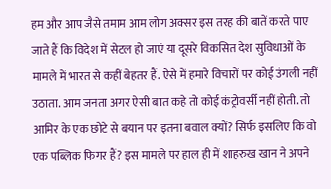हम और आप जैसे तमाम आम लोग अक्सर इस तरह की बातें करते पाए जाते हैं कि विदेश में सेटल हो जाएं या दूसरे विकसित देश सुविधाओं के मामले में भारत से कहीं बेहतर हैं. ऐसे में हमारे विचारों पर कोई उंगली नहीं उठाता. आम जनता अगर ऐसी बात कहे तो कोई कंट्रोवर्सी नहीं होती. तो आमिर के एक छोटे से बयान पर इतना बवाल क्यों? सिर्फ इसलिए कि वो एक पब्लिक फिगर हैं? इस मामले पर हाल ही में शाहरुख खान ने अपने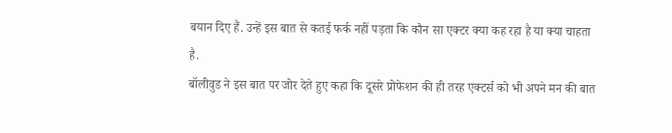बयान दिए हैं. उन्हें इस बात से कतई फर्क नहीं पड़ता कि कौन सा एक्टर क्या कह रहा है या क्या चाहता है.
बॉलीवुड ने इस बात पर जोर देते हुए कहा कि दूसरे प्रोफेशन की ही तरह एक्टर्स को भी अपने मन की बात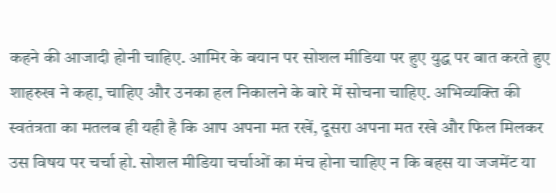कहने की आजादी होनी चाहिए. आमिर के बयान पर सोशल मीडिया पर हुए युद्ध पर बात करते हुए शाहरुख ने कहा, चाहिए और उनका हल निकालने के बारे में सोचना चाहिए. अभिव्यक्ति की स्वतंत्रता का मतलब ही यही है कि आप अपना मत रखें, दूसरा अपना मत रखे और फिल मिलकर उस विषय पर चर्चा हो. सोशल मीडिया चर्चाओं का मंच होना चाहिए न कि बहस या जजमेंट या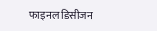फाइनल डिसीजन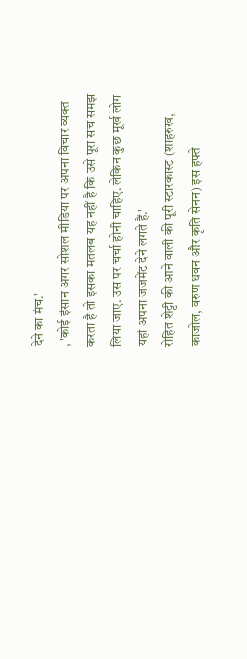देने का मंच.'
, 'कोई इंसान अगर सोशल मीडिया पर अपना विचार व्यक्त करता है तो इसका मतलब यह नहीं है कि उसे पूरा सच समझ लिया जाए. उस पर चर्चा होनी चाहिए. लेकिन कुछ मूर्ख लोग यहां अपना जजमेंट देने लगते हैं.'
रोहित शेट्टी की आने वाली की पूरी स्टारकास्ट (शाहरुख, काजोल, वरुण धवन और कृति सेनन) इस हफ्ते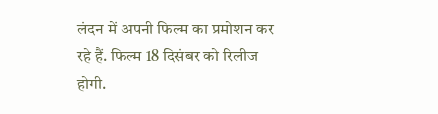लंदन में अपनी फिल्म का प्रमोशन कर रहे हैं. फिल्म 18 दिसंबर को रिलीज होगी.